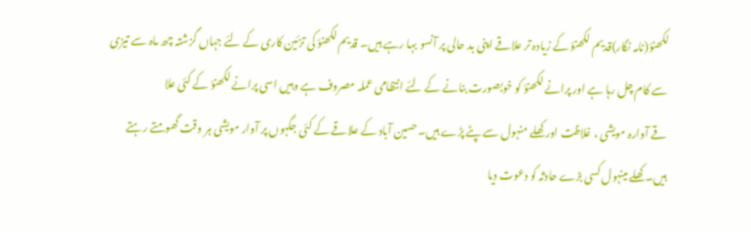لکھنؤ(نامہ نگار)قدیم لکھنؤ کے زیادہ تر علاقے اپنی بد حالی پر آنسو بہا رہے ہیں۔ قدیم لکھنؤ کی تزئین کاری کے لئے جہاں گزشتہ چھ ماہ سے تیزی سے کام چل رہا ہے اور پرانے لکھنؤ کو خوبصورت بنانے کے لئے انتظامی عملہ مصروف ہے وہیں اسی پرانے لکھنؤ کے کئی علا
قے آوارہ مویشی ، غلاظت اور کھلے منہول سے پٹے پڑے ہیں۔حسین آباد کے علاقے کے کئی جگہوں پر آوار مویشی ہر وقت گھومتے رہتے ہیں۔ کھلے مینہول کسی بڑے حادثہ کو دعوت دیا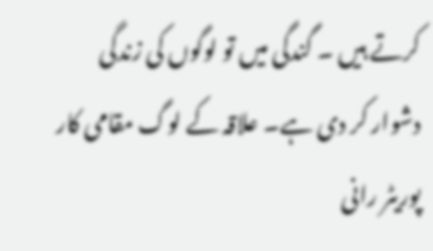کرتے ہیں ۔ گندگی میں تو لوگوں کی زندگی دشوار کر دی ہے۔ علاقہ کے لوگ مقامی کار پوریٹر رانی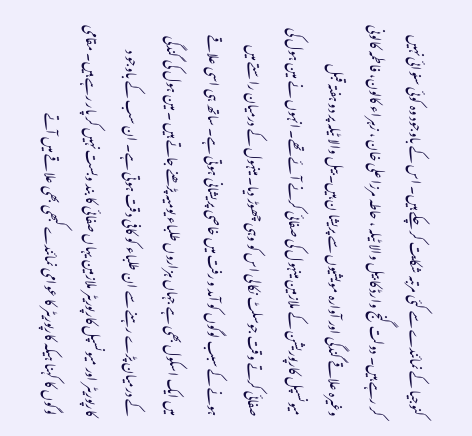کنوجیا کے نمائندے سے کئی مرتبہ شکایت کر چکے ہیں۔ اس کے باوجود وہ کوئی سنوائی نہیں کر رہے ہیں۔ دولت گنج وارڈ کا بیل والا ٹیلہ ، حاطہ مرزا علی خان ، زہراء کالون، فاطمہ کالونی وغیرہ علاقے گندگی اور آوارہ مویشیوں سے پریشا ن ہیں۔ بیل والا ٹیلہ پر دو ہفتہ قبل میونسپل کارپوریشن کے ملازمین مینہول کی صفائی کرنے آئے تھے۔ انہوں نے مین ہول کی صفائی کرتے وقت جوسلٹ نکالی اس کو وہی چھوڑ دیا۔ مینہول کے درمیان راستے میں ہونے کے سبب لوگوں کو آمد و رفت میں خاصی پریشانی ہوتی ہے۔ ساتھ ہی اسی علاقے میں ایک اسکول بھی ہے جہاں ہزاروں طلباء یومیہ پڑھنے جاتے ہیں ۔ مین ہول کی گندگی کے درمیان پڑے رہنے سے ان طلباء کو کافی دقت ہوتی ہے۔ ان سب کے باوجو د کارپوریٹر اور میونسپل کارپوریٹر ملازمین یہاں صفائی کا بند وبست نہیں کر پار رہے ہیں۔ مقامی لوگوں کا کہنا ہیکہ کارپوریٹر کا عوامی نمائندے کبھی بھی علاقے میں آتے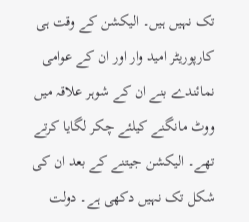تک نہیں ہیں۔ الیکشن کے وقت ہی کارپوریٹر امید وار اور ان کے عوامی نمائندے بنے ان کے شوہر علاقہ میں ووٹ مانگنے کیلئے چکر لگایا کرتے تھے۔ الیکشن جیتنے کے بعد ان کی شکل تک نہیں دکھی ہے۔ دولت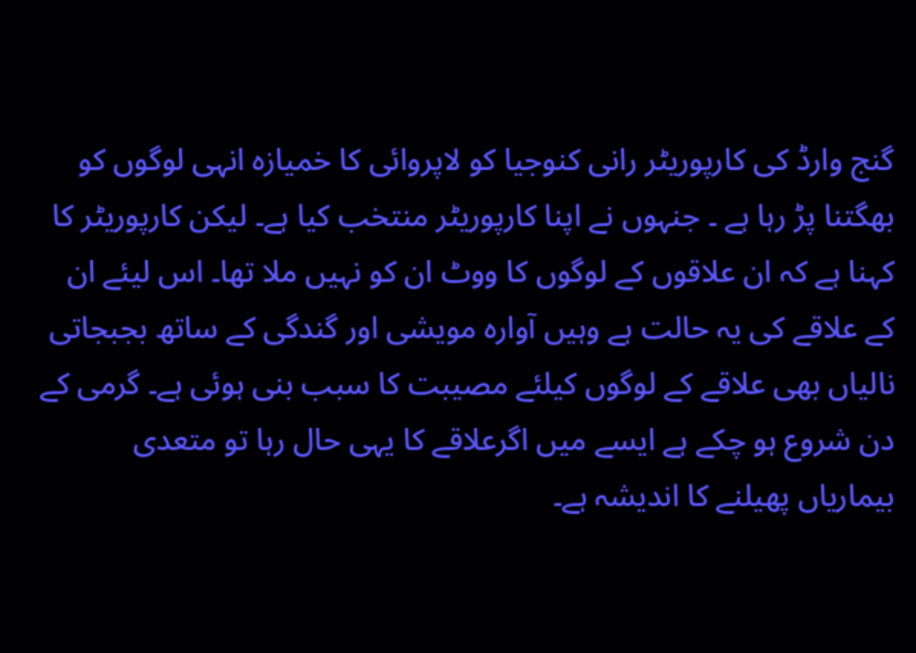گنج وارڈ کی کارپوریٹر رانی کنوجیا کو لاپروائی کا خمیازہ انہی لوگوں کو بھگتنا پڑ رہا ہے ۔ جنہوں نے اپنا کارپوریٹر منتخب کیا ہے۔ لیکن کارپوریٹر کا کہنا ہے کہ ان علاقوں کے لوگوں کا ووٹ ان کو نہیں ملا تھا۔ اس لیئے ان کے علاقے کی یہ حالت ہے وہیں آوارہ مویشی اور گندگی کے ساتھ بجبجاتی نالیاں بھی علاقے کے لوگوں کیلئے مصیبت کا سبب بنی ہوئی ہے۔ گرمی کے دن شروع ہو چکے ہے ایسے میں اگرعلاقے کا یہی حال رہا تو متعدی بیماریاں پھیلنے کا اندیشہ ہے۔